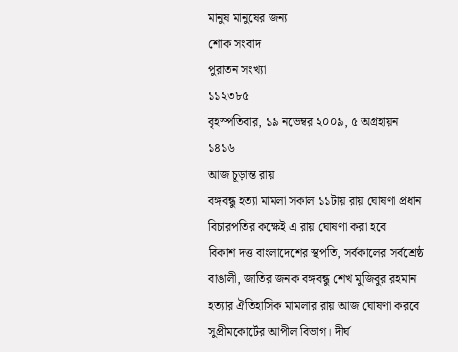মানুষ মানুষের জন্য
শোক সংবাদ
পুরাতন সংখ্যা
১১২৩৮৫
বৃহস্পতিবার, ১৯ নভেম্বর ২০০৯, ৫ অগ্রহায়ন ১৪১৬
আজ চূড়ান্ত রায়
বঙ্গবন্ধু হত্যা মামলা সকাল ১১টায় রায় ঘোষণা প্রধান বিচারপতির কক্ষেই এ রায় ঘোষণা করা হবে
বিকাশ দত্ত বাংলাদেশের স্থপতি, সর্বকালের সর্বশ্রেষ্ঠ বাঙালী, জাতির জনক বঙ্গবন্ধু শেখ মুজিবুর রহমান হত্যার ঐতিহাসিক মামলার রায় আজ ঘোষণা করবে সুপ্রীমকোর্টের আপীল বিভাগ। দীর্ঘ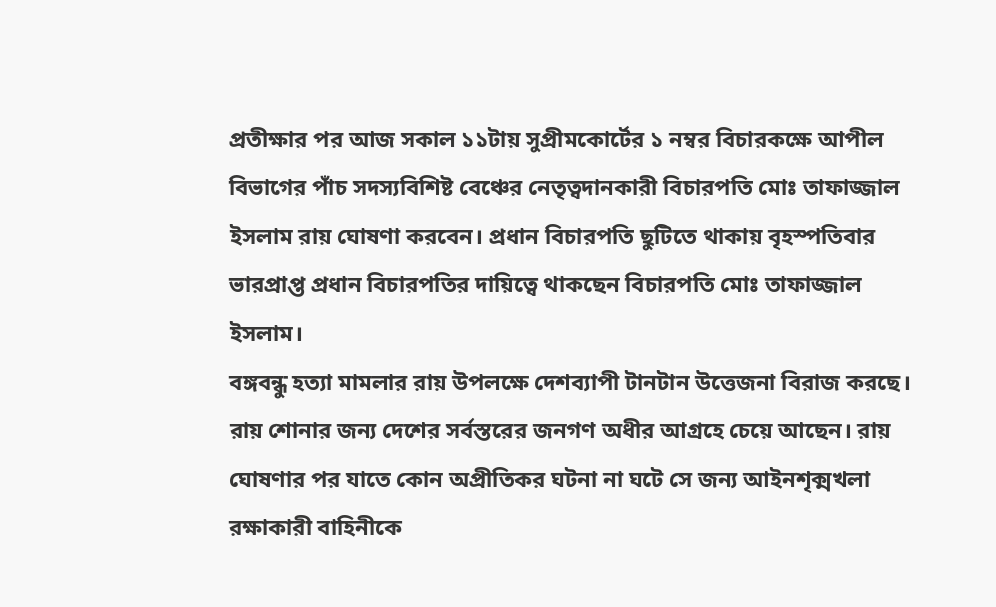প্রতীক্ষার পর আজ সকাল ১১টায় সুপ্রীমকোর্টের ১ নম্বর বিচারকক্ষে আপীল বিভাগের পাঁচ সদস্যবিশিষ্ট বেঞ্চের নেতৃত্বদানকারী বিচারপতি মোঃ তাফাজ্জাল ইসলাম রায় ঘোষণা করবেন। প্রধান বিচারপতি ছুটিতে থাকায় বৃহস্পতিবার ভারপ্রাপ্ত প্রধান বিচারপতির দায়িত্বে থাকছেন বিচারপতি মোঃ তাফাজ্জাল ইসলাম।
বঙ্গবন্ধু হত্যা মামলার রায় উপলক্ষে দেশব্যাপী টানটান উত্তেজনা বিরাজ করছে। রায় শোনার জন্য দেশের সর্বস্তরের জনগণ অধীর আগ্রহে চেয়ে আছেন। রায় ঘোষণার পর যাতে কোন অপ্রীতিকর ঘটনা না ঘটে সে জন্য আইনশৃক্মখলা রক্ষাকারী বাহিনীকে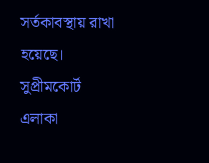সর্তকাবস্থায় রাখা হয়েছে। সুপ্রীমকোর্ট এলাকা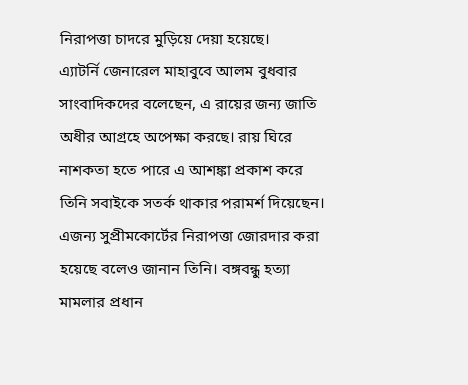নিরাপত্তা চাদরে মুড়িয়ে দেয়া হয়েছে।
এ্যাটর্নি জেনারেল মাহাবুবে আলম বুধবার সাংবাদিকদের বলেছেন, এ রায়ের জন্য জাতি অধীর আগ্রহে অপেক্ষা করছে। রায় ঘিরে নাশকতা হতে পারে এ আশঙ্কা প্রকাশ করে তিনি সবাইকে সতর্ক থাকার পরামর্শ দিয়েছেন। এজন্য সুপ্রীমকোর্টের নিরাপত্তা জোরদার করা হয়েছে বলেও জানান তিনি। বঙ্গবন্ধু হত্যা মামলার প্রধান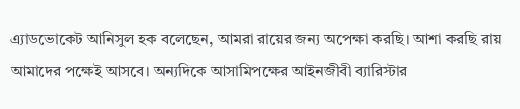এ্যাডভোকেট আনিসুল হক বলেছেন, আমরা রায়ের জন্য অপেক্ষা করছি। আশা করছি রায় আমাদের পক্ষেই আসবে। অন্যদিকে আসামিপক্ষের আইনজীবী ব্যারিস্টার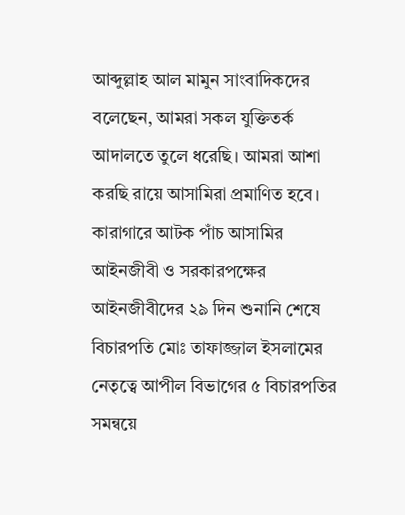আব্দুল্লাহ আল মামুন সাংবাদিকদের বলেছেন, আমরা সকল যুক্তিতর্ক আদালতে তুলে ধরেছি। আমরা আশা করছি রায়ে আসামিরা প্রমাণিত হবে।
কারাগারে আটক পাঁচ আসামির আইনজীবী ও সরকারপক্ষের আইনজীবীদের ২৯ দিন শুনানি শেষে বিচারপতি মোঃ তাফাজ্জাল ইসলামের নেতৃত্বে আপীল বিভাগের ৫ বিচারপতির সমন্বয়ে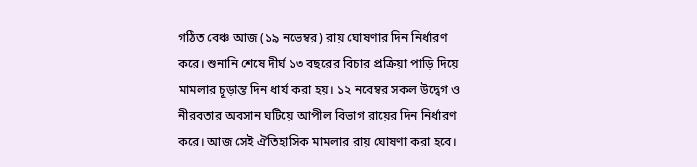গঠিত বেঞ্চ আজ (১৯ নভেম্বর) রায় ঘোষণার দিন নির্ধারণ করে। শুনানি শেষে দীর্ঘ ১৩ বছরের বিচার প্রক্রিয়া পাড়ি দিয়ে মামলার চূড়ান্ত দিন ধার্য করা হয়। ১২ নবেম্বর সকল উদ্বেগ ও নীরবতার অবসান ঘটিয়ে আপীল বিভাগ রায়ের দিন নির্ধারণ করে। আজ সেই ঐতিহাসিক মামলার রায় ঘোষণা করা হবে।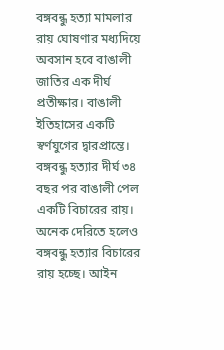বঙ্গবন্ধু হত্যা মামলার রায় ঘোষণার মধ্যদিয়ে অবসান হবে বাঙালী জাতির এক দীর্ঘ প্রতীক্ষার। বাঙালী ইতিহাসের একটি স্বর্ণযুগের দ্বারপ্রান্তে। বঙ্গবন্ধু হত্যার দীর্ঘ ৩৪ বছর পর বাঙালী পেল একটি বিচারের রায়। অনেক দেরিতে হলেও বঙ্গবন্ধু হত্যার বিচারের রায় হচ্ছে। আইন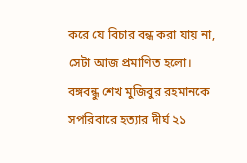করে যে বিচার বন্ধ করা যায় না, সেটা আজ প্রমাণিত হলো।
বঙ্গবন্ধু শেখ মুজিবুর রহমানকে সপরিবারে হত্যার দীর্ঘ ২১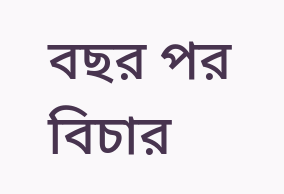বছর পর বিচার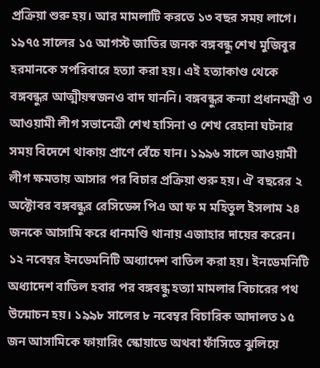প্রক্রিয়া শুরু হয়। আর মামলাটি করতে ১৩ বছর সময় লাগে। ১৯৭৫ সালের ১৫ আগস্ট জাতির জনক বঙ্গবন্ধু শেখ মুজিবুর হরমানকে সপরিবারে হত্যা করা হয়। এই হত্যাকাণ্ড থেকে বঙ্গবন্ধুর আত্মীয়স্বজনও বাদ যাননি। বঙ্গবন্ধুর কন্যা প্রধানমন্ত্রী ও আওয়ামী লীগ সভানেত্রী শেখ হাসিনা ও শেখ রেহানা ঘটনার সময় বিদেশে থাকায় প্রাণে বেঁচে যান। ১৯৯৬ সালে আওয়ামী লীগ ক্ষমতায় আসার পর বিচার প্রক্রিয়া শুরু হয়। ঐ বছরের ২ অক্টোবর বঙ্গবন্ধুর রেসিডেন্স পিএ আ ফ ম মহিতুল ইসলাম ২৪ জনকে আসামি করে ধানমণ্ডি থানায় এজাহার দায়ের করেন। ১২ নবেম্বর ইনডেমনিটি অধ্যাদেশ বাতিল করা হয়। ইনডেমনিটি অধ্যাদেশ বাতিল হবার পর বঙ্গবন্ধু হত্যা মামলার বিচারের পথ উন্মোচন হয়। ১৯৯৮ সালের ৮ নবেম্বর বিচারিক আদালত ১৫ জন আসামিকে ফায়ারিং স্কোয়াডে অথবা ফাঁসিতে ঝুলিয়ে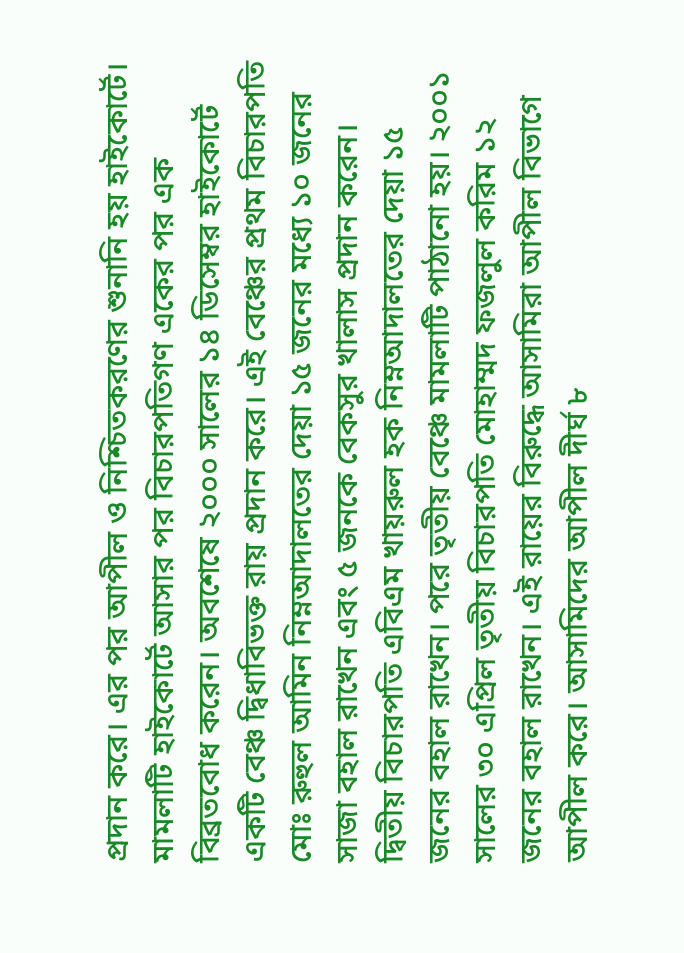প্রদান করে। এর পর আপীল ও নিশ্চিতকরণের শুনানি হয় হাইকোর্টে। মামলাটি হাইকোর্টে আসার পর বিচারপতিগণ একের পর এক বিব্রতবোধ করেন। অবশেষে ২০০০ সালের ১৪ ডিসেম্বর হাইকোর্টে একটি বেঞ্চ দ্বিধাবিভক্ত রায় প্রদান করে। এই বেঞ্চের প্রথম বিচারপতি মোঃ রুহুল আমিন নিম্নআদালতের দেয়া ১৫ জনের মধ্যে ১০ জনের সাজা বহাল রাখেন এবং ৫ জনকে বেকসুর খালাস প্রদান করেন। দ্বিতীয় বিচারপতি এবিএম খায়রুল হক নিম্নআদালতের দেয়া ১৫ জনের বহাল রাখেন। পরে তৃতীয় বেঞ্চে মামলাটি পাঠানো হয়। ২০০১ সালের ৩০ এপ্রিল তৃতীয় বিচারপতি মোহাম্মদ ফজলুল করিম ১২ জনের বহাল রাখেন। এই রায়ের বিরুদ্ধে আসামিরা আপীল বিভাগে আপীল করে। আসামিদের আপীল দীর্ঘ ৮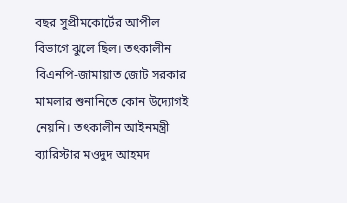বছর সুপ্রীমকোর্টের আপীল বিভাগে ঝুলে ছিল। তৎকালীন বিএনপি-জামায়াত জোট সরকার মামলার শুনানিতে কোন উদ্যোগই নেয়নি। তৎকালীন আইনমন্ত্রী ব্যারিস্টার মওদুদ আহমদ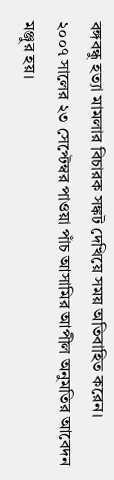বঙ্গবন্ধু হত্যা মামলার বিচারক সঙ্কট দেখিয়ে সময় অতিবাহিত করেন।
২০০৭ সালের ২৩ সেপ্টেম্বর পাওয়া পাঁচ আসামির আপীল অনুমতির আবেদন মঞ্জুর হয়।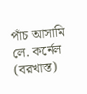পাঁচ আসামি লে. কর্নেল (বরখাস্ত)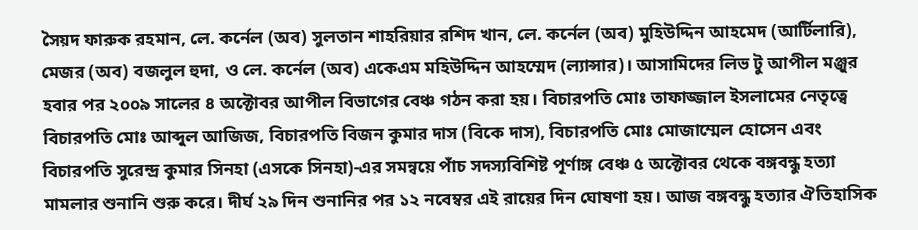সৈয়দ ফারুক রহমান, লে. কর্নেল (অব) সুলতান শাহরিয়ার রশিদ খান, লে. কর্নেল (অব) মুহিউদ্দিন আহমেদ (আর্টিলারি), মেজর (অব) বজলুল হুদা, ও লে. কর্নেল (অব) একেএম মহিউদ্দিন আহম্মেদ (ল্যান্সার)। আসামিদের লিভ টু আপীল মঞ্জুর হবার পর ২০০৯ সালের ৪ অক্টোবর আপীল বিভাগের বেঞ্চ গঠন করা হয়। বিচারপতি মোঃ তাফাজ্জাল ইসলামের নেতৃত্বে বিচারপতি মোঃ আব্দুল আজিজ, বিচারপতি বিজন কুমার দাস (বিকে দাস), বিচারপতি মোঃ মোজাম্মেল হোসেন এবং বিচারপতি সুরেন্দ্র কুমার সিনহা (এসকে সিনহা)-এর সমন্বয়ে পাঁচ সদস্যবিশিষ্ট পূর্ণাঙ্গ বেঞ্চ ৫ অক্টোবর থেকে বঙ্গবন্ধু হত্যা মামলার শুনানি শুরু করে। দীর্ঘ ২৯ দিন শুনানির পর ১২ নবেম্বর এই রায়ের দিন ঘোষণা হয়। আজ বঙ্গবন্ধু হত্যার ঐতিহাসিক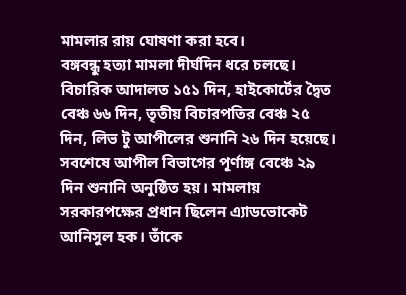মামলার রায় ঘোষণা করা হবে।
বঙ্গবন্ধু হত্যা মামলা দীর্ঘদিন ধরে চলছে। বিচারিক আদালত ১৫১ দিন, হাইকোর্টের দ্বৈত বেঞ্চ ৬৬ দিন, তৃতীয় বিচারপতির বেঞ্চ ২৫ দিন, লিভ টু আপীলের শুনানি ২৬ দিন হয়েছে। সবশেষে আপীল বিভাগের পূর্ণাঙ্গ বেঞ্চে ২৯ দিন শুনানি অনুষ্ঠিত হয়। মামলায় সরকারপক্ষের প্রধান ছিলেন এ্যাডভোকেট আনিসুল হক। তাঁকে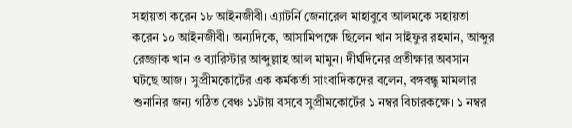সহায়তা করেন ১৮ আইনজীবী। এ্যাটর্নি জেনারেল মাহাবুবে আলমকে সহায়তা করেন ১০ আইনজীবী। অন্যদিকে, আসামিপক্ষে ছিলেন খান সাইফুর রহমান, আব্দুর রেজ্জাক খান ও ব্যারিস্টার আব্দুল্লাহ আল মামুন। দীর্ঘদিনের প্রতীক্ষার অবসান ঘটছে আজ। সুপ্রীমকোর্টের এক কর্মকর্তা সাংবাদিকদের বলেন, বঙ্গবন্ধু মামলার শুনানির জন্য গঠিত বেঞ্চ ১১টায় বসবে সুপ্রীমকোর্টের ১ নম্বর বিচারকক্ষে। ১ নম্বর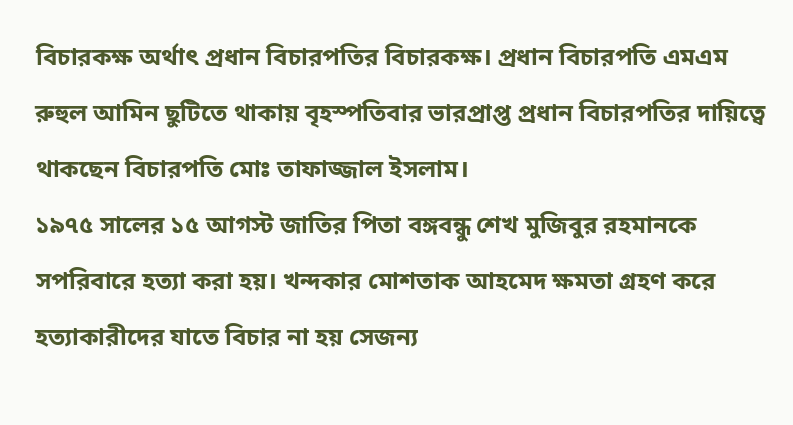বিচারকক্ষ অর্থাৎ প্রধান বিচারপতির বিচারকক্ষ। প্রধান বিচারপতি এমএম রুহুল আমিন ছুটিতে থাকায় বৃহস্পতিবার ভারপ্রাপ্ত প্রধান বিচারপতির দায়িত্বে থাকছেন বিচারপতি মোঃ তাফাজ্জাল ইসলাম।
১৯৭৫ সালের ১৫ আগস্ট জাতির পিতা বঙ্গবন্ধু শেখ মুজিবুর রহমানকে সপরিবারে হত্যা করা হয়। খন্দকার মোশতাক আহমেদ ক্ষমতা গ্রহণ করে হত্যাকারীদের যাতে বিচার না হয় সেজন্য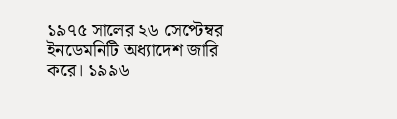১৯৭৫ সালের ২৬ সেপ্টেম্বর ইনডেমনিটি অধ্যাদেশ জারি করে। ১৯৯৬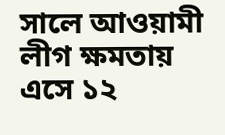সালে আওয়ামী লীগ ক্ষমতায় এসে ১২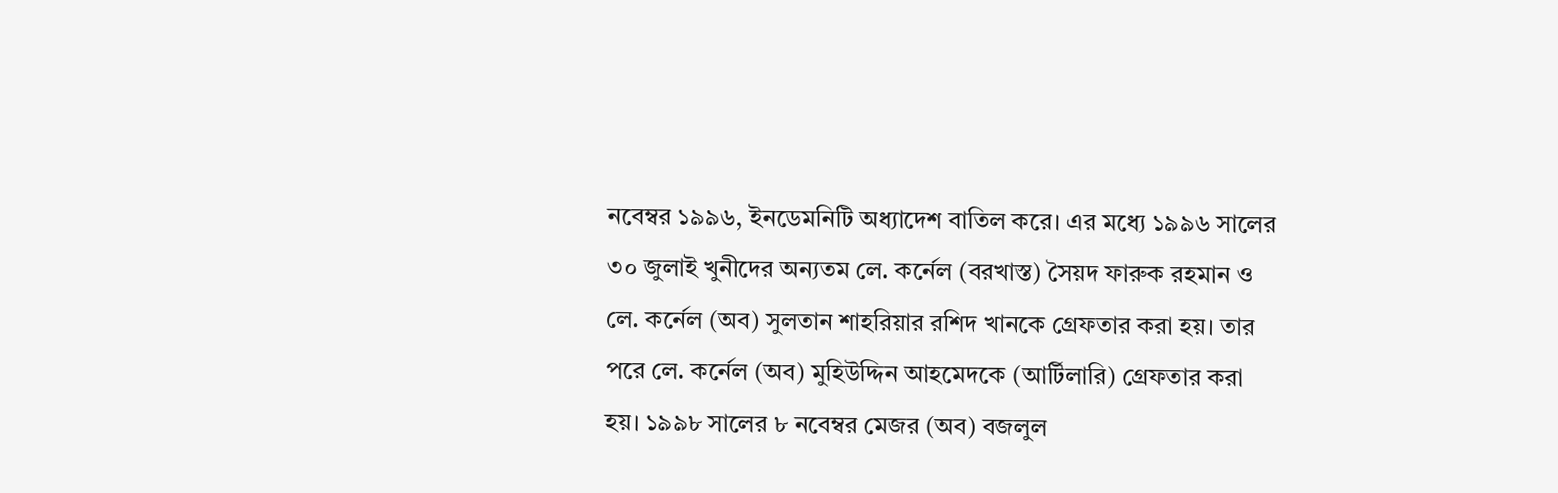নবেম্বর ১৯৯৬, ইনডেমনিটি অধ্যাদেশ বাতিল করে। এর মধ্যে ১৯৯৬ সালের ৩০ জুলাই খুনীদের অন্যতম লে. কর্নেল (বরখাস্ত) সৈয়দ ফারুক রহমান ও লে. কর্নেল (অব) সুলতান শাহরিয়ার রশিদ খানকে গ্রেফতার করা হয়। তার পরে লে. কর্নেল (অব) মুহিউদ্দিন আহমেদকে (আর্টিলারি) গ্রেফতার করা হয়। ১৯৯৮ সালের ৮ নবেম্বর মেজর (অব) বজলুল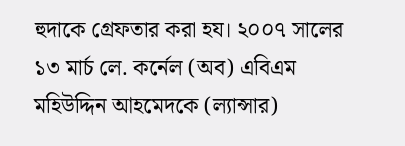হুদাকে গ্রেফতার করা হয। ২০০৭ সালের ১৩ মার্চ লে. কর্নেল (অব) এবিএম মহিউদ্দিন আহমেদকে (ল্যান্সার)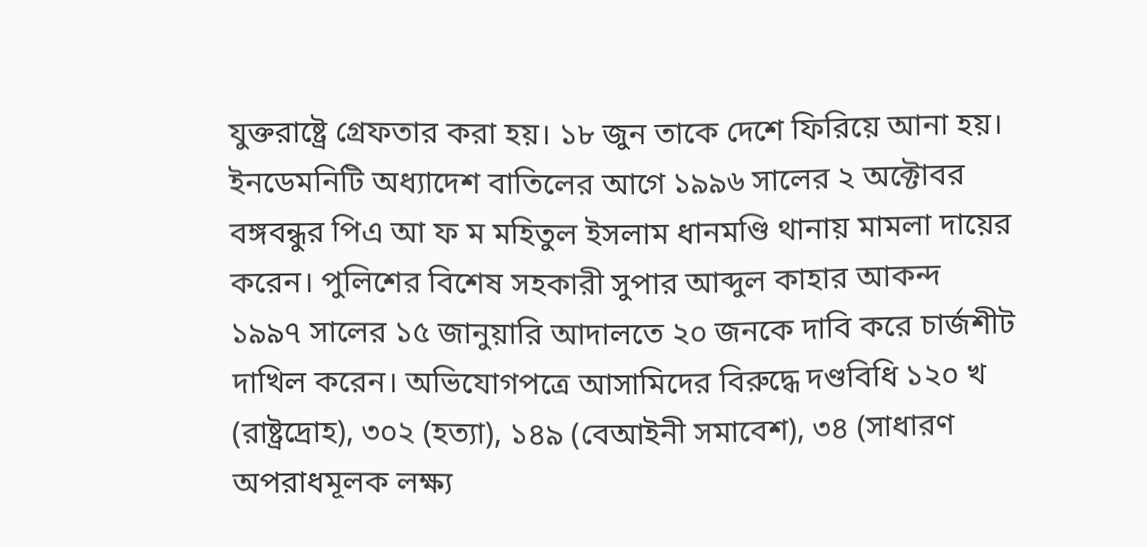যুক্তরাষ্ট্রে গ্রেফতার করা হয়। ১৮ জুন তাকে দেশে ফিরিয়ে আনা হয়।
ইনডেমনিটি অধ্যাদেশ বাতিলের আগে ১৯৯৬ সালের ২ অক্টোবর বঙ্গবন্ধুর পিএ আ ফ ম মহিতুল ইসলাম ধানমণ্ডি থানায় মামলা দায়ের করেন। পুলিশের বিশেষ সহকারী সুপার আব্দুল কাহার আকন্দ ১৯৯৭ সালের ১৫ জানুয়ারি আদালতে ২০ জনকে দাবি করে চার্জশীট দাখিল করেন। অভিযোগপত্রে আসামিদের বিরুদ্ধে দণ্ডবিধি ১২০ খ (রাষ্ট্রদ্রোহ), ৩০২ (হত্যা), ১৪৯ (বেআইনী সমাবেশ), ৩৪ (সাধারণ অপরাধমূলক লক্ষ্য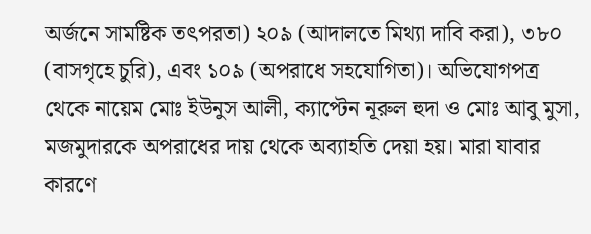অর্জনে সামষ্টিক তৎপরতা) ২০৯ (আদালতে মিথ্যা দাবি করা), ৩৮০ (বাসগৃহে চুরি), এবং ১০৯ (অপরাধে সহযোগিতা)। অভিযোগপত্র থেকে নায়েম মোঃ ইউনুস আলী, ক্যাপ্টেন নূরুল হুদা ও মোঃ আবু মুসা, মজমুদারকে অপরাধের দায় থেকে অব্যাহতি দেয়া হয়। মারা যাবার কারণে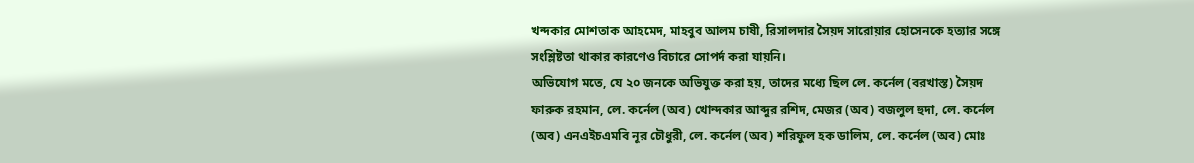খন্দকার মোশতাক আহমেদ, মাহবুব আলম চাষী, রিসালদার সৈয়দ সারোয়ার হোসেনকে হত্যার সঙ্গে সংশ্লিষ্টতা থাকার কারণেও বিচারে সোপর্দ করা যায়নি।
অভিযোগ মতে, যে ২০ জনকে অভিযুক্ত করা হয়, তাদের মধ্যে ছিল লে. কর্নেল (বরখাস্ত) সৈয়দ ফারুক রহমান, লে. কর্নেল (অব) খোন্দকার আব্দুর রশিদ, মেজর (অব) বজলুল হুদা, লে. কর্নেল (অব) এনএইচএমবি নূর চৌধুরী, লে. কর্নেল (অব) শরিফুল হক ডালিম, লে. কর্নেল (অব) মোঃ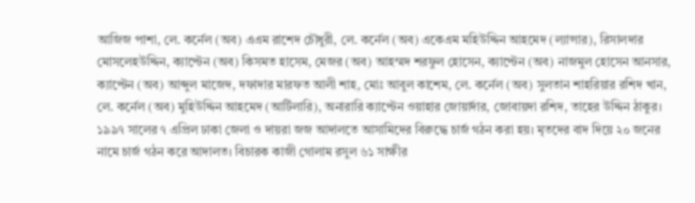আজিজ পাশা, লে. কর্নেল (অব) এএম রাশেদ চৌধুরী, লে. কর্নেল (অব) একেএম মহিউদ্দিন আহমেদ (ল্যান্সার), রিসালদার মোসলেহউদ্দিন, ক্যাপ্টেন (অব) কিসমত হাসেম, মেজর (অব) আহম্মদ শরফুল হোসেন, ক্যাপ্টেন (অব) নাজমুল হোসেন আনসার, ক্যাপ্টেন (অব) আব্দুল মাজেদ, দফাদার মারফত আলী শাহ, মোঃ আবুল কাশেম, লে. কর্নেল (অব) সুলতান শাহরিয়ার রশিদ খান, লে. কর্নেল (অব) মুহিউদ্দিন আহমেদ (আর্টিলারি), অনারারি ক্যাপ্টেন ওয়াহার জোয়ার্দার, জোবায়দা রশিদ, তাহের উদ্দিন ঠাকুর।
১৯৯৭ সালের ৭ এপ্রিল ঢাকা জেলা ও দায়রা জজ আদালতে আসামিদের বিরুদ্ধে চার্জ গঠন করা হয়। মৃতদের বাদ দিয়ে ২০ জনের নামে চার্জ গঠন করে আদালত। বিচারক কাজী গোলাম রসুল ৬১ সাক্ষীর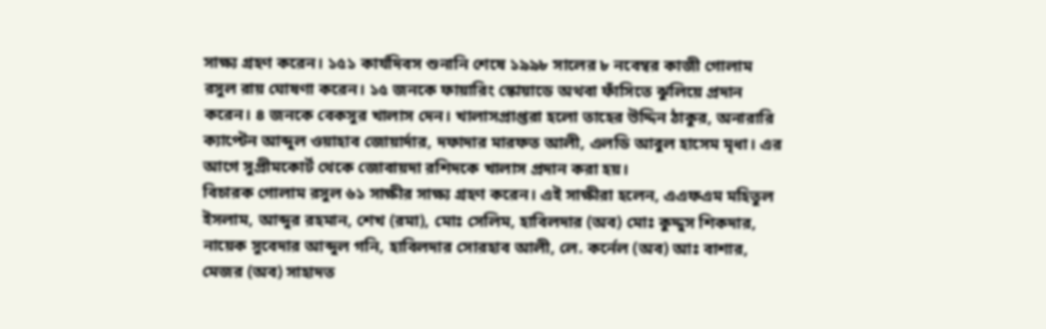সাক্ষ্য গ্রহণ করেন। ১৫১ কার্যদিবস শুনানি শেষে ১৯৯৮ সালের ৮ নবেম্বর কাজী গোলাম রসুল রায় ঘোষণা করেন। ১৫ জনকে ফায়ারিং স্কোয়াডে অথবা ফাঁসিতে ঝুলিয়ে প্রদান করেন। ৪ জনকে বেকসুর খালাস দেন। খালাসপ্রাপ্তরা হলো তাহের উদ্দিন ঠাকুর, অনারারি ক্যাপ্টেন আব্দুল ওয়াহাব জোয়ার্দার, দফাদার মারফত আলী, এলডি আবুল হাসেম মৃধা। এর আগে সুপ্রীমকোর্ট থেকে জোবায়দা রশিদকে খালাস প্রদান করা হয়।
বিচারক গোলাম রসুল ৬১ সাক্ষীর সাক্ষ্য গ্রহণ করেন। এই সাক্ষীরা হলেন, এএফএম মহিতুল ইসলাম, আব্দুর রহমান, শেখ (রমা), মোঃ সেলিম, হাবিলদার (অব) মোঃ কুদ্দুস শিকদার, নায়েক সুবেদার আব্দুল গনি, হাবিলদার সোরহাব আলী, লে. কর্নেল (অব) আঃ বাশার, মেজর (অব) সাহাদত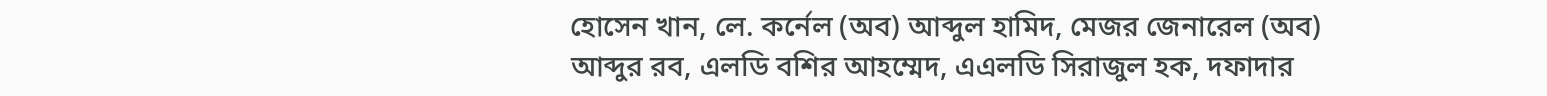হোসেন খান, লে. কর্নেল (অব) আব্দুল হামিদ, মেজর জেনারেল (অব) আব্দুর রব, এলডি বশির আহম্মেদ, এএলডি সিরাজুল হক, দফাদার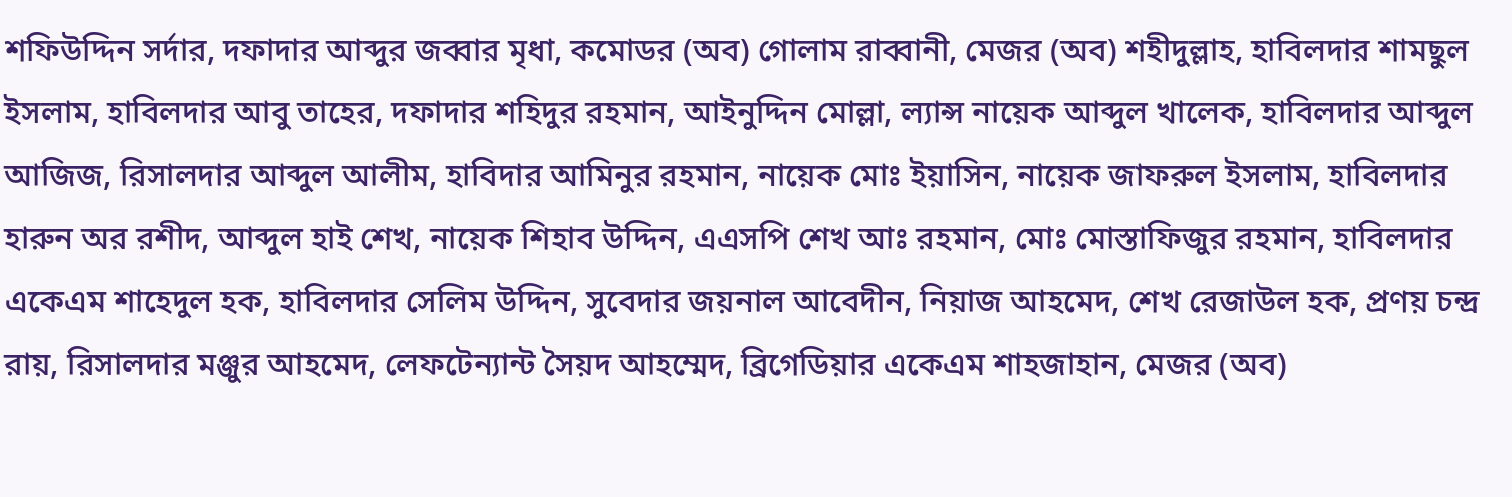শফিউদ্দিন সর্দার, দফাদার আব্দুর জব্বার মৃধা, কমোডর (অব) গোলাম রাব্বানী, মেজর (অব) শহীদুল্লাহ, হাবিলদার শামছুল ইসলাম, হাবিলদার আবু তাহের, দফাদার শহিদুর রহমান, আইনুদ্দিন মোল্লা, ল্যান্স নায়েক আব্দুল খালেক, হাবিলদার আব্দুল আজিজ, রিসালদার আব্দুল আলীম, হাবিদার আমিনুর রহমান, নায়েক মোঃ ইয়াসিন, নায়েক জাফরুল ইসলাম, হাবিলদার হারুন অর রশীদ, আব্দুল হাই শেখ, নায়েক শিহাব উদ্দিন, এএসপি শেখ আঃ রহমান, মোঃ মোস্তাফিজুর রহমান, হাবিলদার একেএম শাহেদুল হক, হাবিলদার সেলিম উদ্দিন, সুবেদার জয়নাল আবেদীন, নিয়াজ আহমেদ, শেখ রেজাউল হক, প্রণয় চন্দ্র রায়, রিসালদার মঞ্জুর আহমেদ, লেফটেন্যান্ট সৈয়দ আহম্মেদ, ব্রিগেডিয়ার একেএম শাহজাহান, মেজর (অব)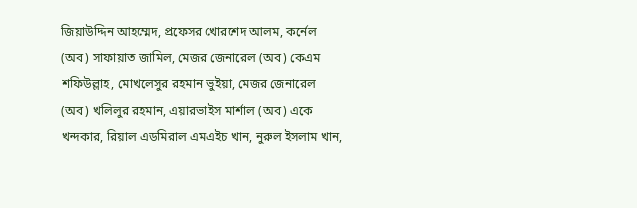জিয়াউদ্দিন আহম্মেদ, প্রফেসর খোরশেদ আলম, কর্নেল (অব) সাফায়াত জামিল, মেজর জেনারেল (অব) কেএম শফিউল্লাহ, মোখলেসুর রহমান ভুইয়া, মেজর জেনারেল (অব) খলিলুর রহমান, এয়ারভাইস মার্শাল (অব) একে খন্দকার, রিয়াল এডমিরাল এমএইচ খান, নুরুল ইসলাম খান,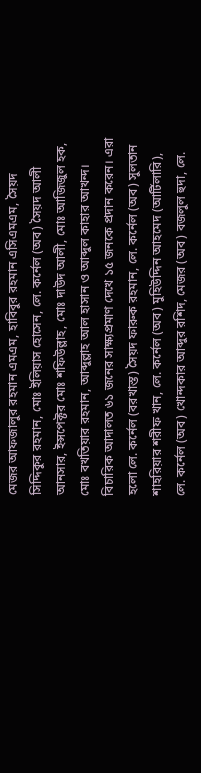মেজর আফজালুর রহমান এমএম, হাবিবুর রহমান এসিএমএম, সৈয়দ সিদ্দিকুর রহমান, মোঃ ইলিয়াস হোসেন, লে. কর্নেল (অব) সৈয়দ আলী আনসার, ইন্সপেক্টর মোঃ শফিউল্লাহ, মোঃ দাউদ আলী, মোঃ আজিজুল হক, মোঃ বখতিয়ার রহমান, আব্দুল্লাহ আল হাসান ও আব্দুল কাহার আখন্দ।
বিচারিক আদালত ৬১ জনের সাক্ষ্যপ্রমাণ দেখে ১৫ জনকে প্রদান করেন। এরা হলো লে. কর্নেল (বরখাস্ত) সৈয়দ ফারুক রহমান, লে. কর্নেল (অব) সুলতান শাহরিয়ার শরীফ খান, লে. কর্নেল (অব) মুহিউদ্দিন আহমেদ (আর্টিলারি), লে. কর্নেল (অব) খোন্দকার আব্দুর রশিদ, মেজর (অব) বজলুল হুদা, লে.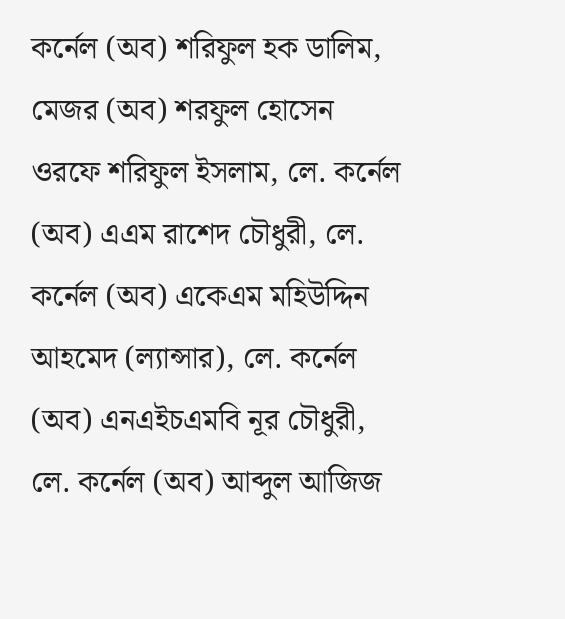কর্নেল (অব) শরিফুল হক ডালিম, মেজর (অব) শরফুল হোসেন ওরফে শরিফুল ইসলাম, লে. কর্নেল (অব) এএম রাশেদ চৌধুরী, লে. কর্নেল (অব) একেএম মহিউদ্দিন আহমেদ (ল্যান্সার), লে. কর্নেল (অব) এনএইচএমবি নূর চৌধুরী, লে. কর্নেল (অব) আব্দুল আজিজ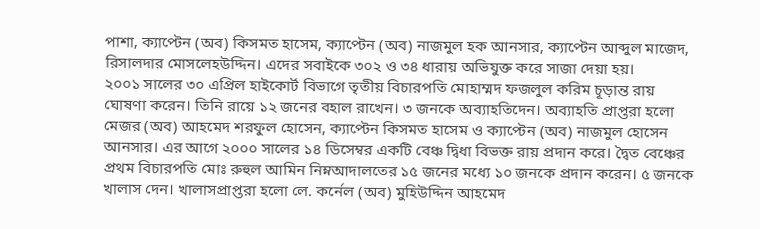পাশা, ক্যাপ্টেন (অব) কিসমত হাসেম, ক্যাপ্টেন (অব) নাজমুল হক আনসার, ক্যাপ্টেন আব্দুল মাজেদ, রিসালদার মোসলেহউদ্দিন। এদের সবাইকে ৩০২ ও ৩৪ ধারায় অভিযুক্ত করে সাজা দেয়া হয়।
২০০১ সালের ৩০ এপ্রিল হাইকোর্ট বিভাগে তৃতীয় বিচারপতি মোহাম্মদ ফজলুল করিম চূড়ান্ত রায় ঘোষণা করেন। তিনি রায়ে ১২ জনের বহাল রাখেন। ৩ জনকে অব্যাহতিদেন। অব্যাহতি প্রাপ্তরা হলো মেজর (অব) আহমেদ শরফুল হোসেন, ক্যাপ্টেন কিসমত হাসেম ও ক্যাপ্টেন (অব) নাজমুল হোসেন আনসার। এর আগে ২০০০ সালের ১৪ ডিসেম্বর একটি বেঞ্চ দ্বিধা বিভক্ত রায় প্রদান করে। দ্বৈত বেঞ্চের প্রথম বিচারপতি মোঃ রুহুল আমিন নিম্নআদালতের ১৫ জনের মধ্যে ১০ জনকে প্রদান করেন। ৫ জনকে খালাস দেন। খালাসপ্রাপ্তরা হলো লে. কর্নেল (অব) মুহিউদ্দিন আহমেদ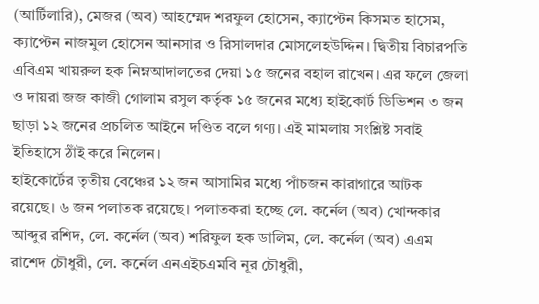(আর্টিলারি), মেজর (অব) আহম্মেদ শরফুল হোসেন, ক্যাপ্টেন কিসমত হাসেম, ক্যাপ্টেন নাজমুল হোসেন আনসার ও রিসালদার মোসলেহউদ্দিন। দ্বিতীয় বিচারপতি এবিএম খায়রুল হক নিম্নআদালতের দেয়া ১৫ জনের বহাল রাখেন। এর ফলে জেলা ও দায়রা জজ কাজী গোলাম রসুল কর্তৃক ১৫ জনের মধ্যে হাইকোর্ট ডিভিশন ৩ জন ছাড়া ১২ জনের প্রচলিত আইনে দণ্ডিত বলে গণ্য। এই মামলায় সংশ্লিষ্ট সবাই ইতিহাসে ঠাঁই করে নিলেন।
হাইকোর্টের তৃতীয় বেঞ্চের ১২ জন আসামির মধ্যে পাঁচজন কারাগারে আটক রয়েছে। ৬ জন পলাতক রয়েছে। পলাতকরা হচ্ছে লে. কর্নেল (অব) খোন্দকার আব্দুর রশিদ, লে. কর্নেল (অব) শরিফুল হক ডালিম, লে. কর্নেল (অব) এএম রাশেদ চৌধুরী, লে. কর্নেল এনএইচএমবি নূর চৌধুরী,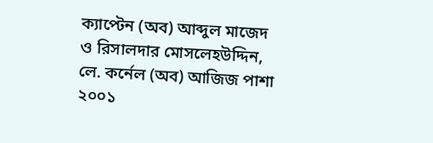ক্যাপ্টেন (অব) আব্দুল মাজেদ ও রিসালদার মোসলেহউদ্দিন, লে. কর্নেল (অব) আজিজ পাশা ২০০১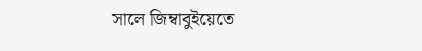সালে জিম্বাবুইয়েতে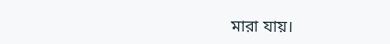মারা যায়।